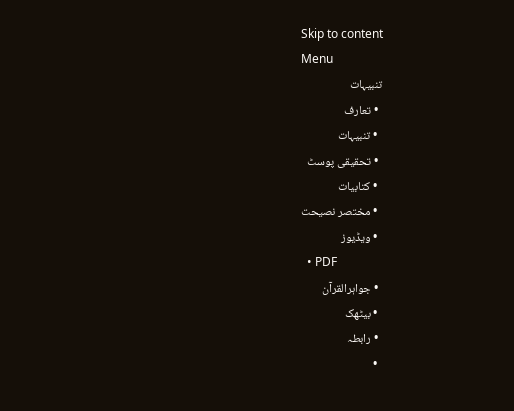Skip to content
Menu
تنبیہات
  • تعارف
  • تنبیہات
  • تحقیقی پوسٹ
  • کتابیات
  • مختصر نصیحت
  • ویڈیوز
  • PDF
  • جواہرالقرآن
  • بیٹھک
  • رابطہ
  •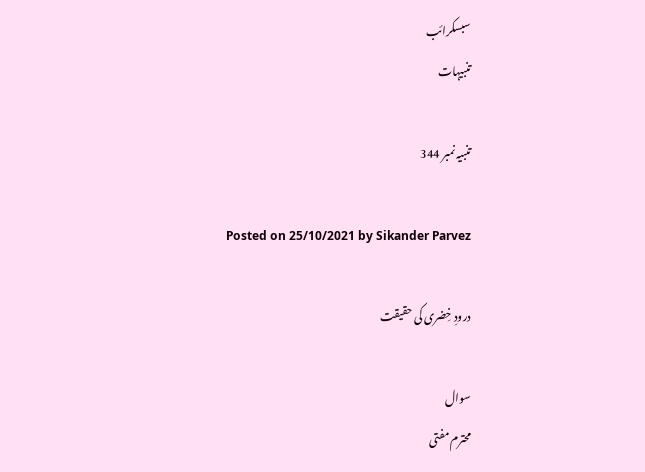سبسکرائب
تنبیہات

تنبیہ نمبر 344

Posted on 25/10/2021 by Sikander Parvez

درودِ خِضری کی حقیقت

سوال
محترم مفتی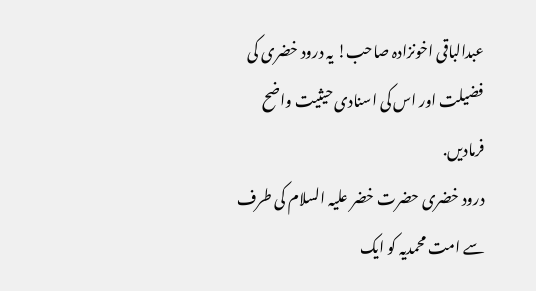عبدالباقی اخونزادہ صاحب! یہ درود خضری کی فضیلت اور اس کی اسنادی حیثیت واضح فرمادیں.
درود خضری حضرت خضر علیہ السلام کی طرف سے امت محمدیہ کو ایک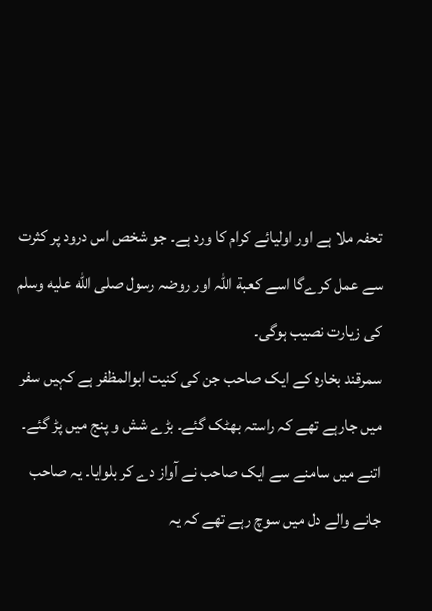تحفہ ملا ہے اور اولیائے کرام کا ورد ہے۔ جو شخص اس درود پر کثرت سے عمل کرےگا اسے کعبة اللہ اور روضہ رسول صلى الله عليه وسلم کی زیارت نصیب ہوگی۔
سمرقند بخارہ کے ایک صاحب جن کی کنیت ابوالمظفر ہے کہیں سفر میں جارہے تھے کہ راستہ بھٹک گئے۔ بڑے شش و پنج میں پڑ گئے۔ اتنے میں سامنے سے ایک صاحب نے آواز دے کر بلوایا۔ یہ صاحب جانے والے دل میں سوچ رہے تھے کہ یہ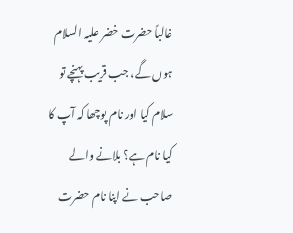غالباً حضرت خضر علیہ السلام ہوں گے، جب قریب پہنچے تو سلام کیا اور نام پوچھا کہ آپ کا کیا نام ہے؟ بلانے والے صاحب نے اپنا نام حضرت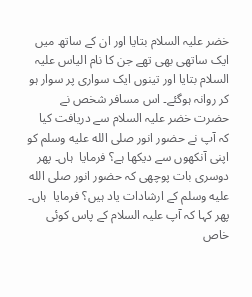خضر علیہ السلام بتایا اور ان کے ساتھ میں ایک ساتھی بھی تھے جن کا نام الیاس علیہ السلام بتایا اور تینوں ایک سواری پر سوار ہو کر روانہ ہوگئے۔ اس مسافر شخص نے حضرت خضر علیہ السلام سے دریافت کیا کہ آپ نے حضور انور صلى الله عليه وسلم کو اپنی آنکھوں سے دیکھا ہے؟ فرمایا  ہاں۔ پھر دوسری بات پوچھی کہ حضور انور صلى الله عليه وسلم کے ارشادات یاد ہیں؟ فرمایا  ہاں۔ پھر کہا کہ آپ علیہ السلام کے پاس کوئی خاص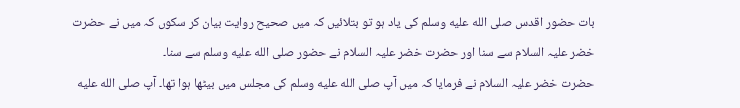بات حضور اقدس صلى الله عليه وسلم کی یاد ہو تو بتلائیں کہ میں صحیح روایت بیان کر سکوں کہ میں نے حضرت خضر علیہ السلام سے سنا اور حضرت خضر علیہ السلام نے حضور صلى الله عليه وسلم سے سنا۔
حضرت خضر علیہ السلام نے فرمایا کہ میں آپ صلى الله عليه وسلم کی مجلس میں بیٹھا ہوا تھا۔ آپ صلى الله عليه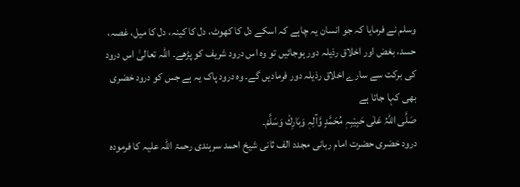وسلم نے فرمایا کہ جو انسان یہ چاہے کہ اسکے دل کا کھوٹ، دل کا کینہ، دل کا میل، غصہ، حسد، بغض اور اخلاق رذیلہ دور ہوجائیں تو وہ اس درود شریف کو پڑھے۔ اللہ تعالیٰ اس درود کی برکت سے سارے اخلاق رذیلہ دور فرمادیں گے۔ وہ درود پاک یہ ہے جس کو درود خضری بھی کہا جاتا ہے
صَلَّی اللہُ عَلٰی حَبِیْبِہٖ مُحَمَّدٍ وَّآلِہٖ وَبَارِكْ وَسَلَّمْ۔
درود خضری حضرت امام ربانی مجدد الف ثانی شیخ احمد سرہندی رحمۃ اللہ علیہ کا فرمودہ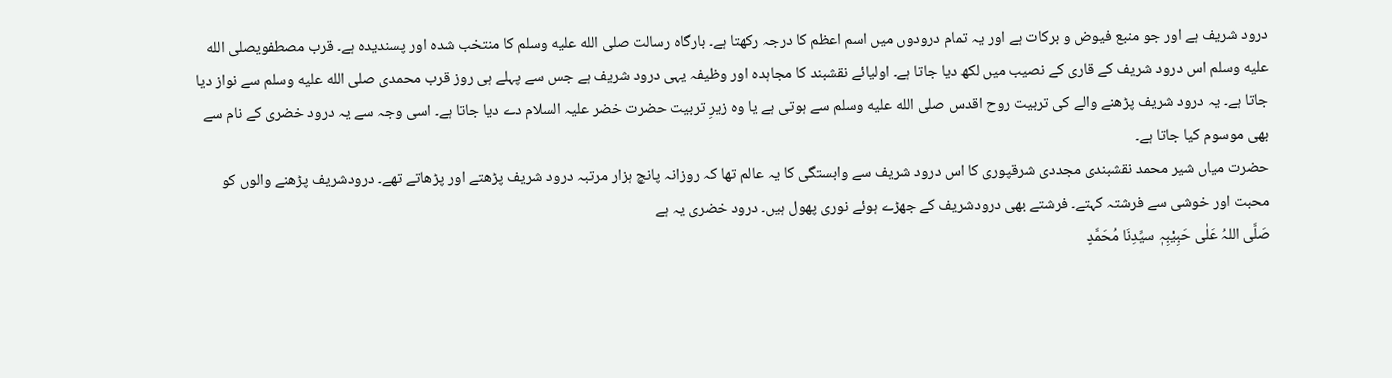درود شریف ہے اور جو منبع فیوض و برکات ہے اور یہ تمام درودوں میں اسم اعظم کا درجہ رکھتا ہے۔ بارگاہ رسالت صلى الله عليه وسلم کا منتخب شدہ اور پسندیدہ ہے۔ قرب مصطفویصلى الله عليه وسلم اس درود شریف کے قاری کے نصیب میں لکھ دیا جاتا ہے۔ اولیائے نقشبند کا مجاہدہ اور وظیفہ یہی درود شریف ہے جس سے پہلے ہی روز قرب محمدی صلى الله عليه وسلم سے نواز دیا جاتا ہے۔ یہ درود شریف پڑھنے والے کی تربیت روح اقدس صلى الله عليه وسلم سے ہوتی ہے یا وہ زیرِ تربیت حضرت خضر علیہ السلام دے دیا جاتا ہے۔ اسی وجہ سے یہ درود خضری کے نام سے بھی موسوم کیا جاتا ہے۔
حضرت میاں شیر محمد نقشبندی مجددی شرقپوری کا اس درود شریف سے وابستگی کا یہ عالم تھا کہ روزانہ پانچ ہزار مرتبہ درود شریف پڑھتے اور پڑھاتے تھے۔ درودشریف پڑھنے والوں کو محبت اور خوشی سے فرشتہ کہتے۔ فرشتے بھی درودشریف کے جھڑے ہوئے نوری پھول ہیں۔ درود خضری یہ ہے
صَلَّی اللہُ عَلٰی حَبِیْبِہٖ سیِّدِنَا مُحَمَّدٍ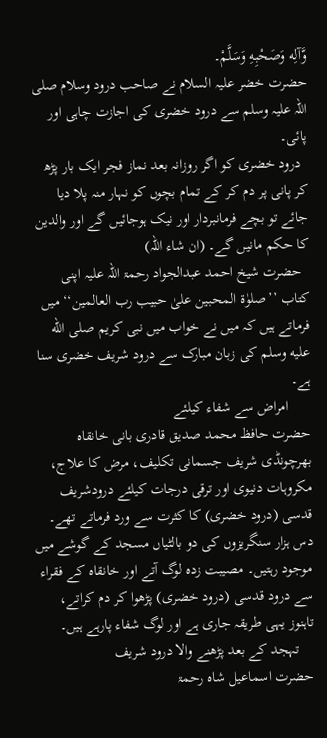وَّآلِه وَصَحْبِهِ وَسَلَّمْ۔
حضرت خضر علیہ السلام نے صاحب درود وسلام صلی اللہ علیہ وسلم سے درود خضری کی اجازت چاہی اور پائی۔
  درود خضری کو اگر روزانہ بعد نماز فجر ایک بار پڑھ کر پانی پر دم کر کے تمام بچوں کو نہار منہ پلا دیا جائے تو بچے فرمانبردار اور نیک ہوجائیں گے اور والدین کا حکم مانیں گے۔ (ان شاء اللہ)
  حضرت شیخ احمد عبدالجواد رحمۃ اللہ علیہ اپنی کتاب ’’صلوٰۃ المحبین علیٰ حبیب رب العالمین‘‘ میں فرماتے ہیں کہ میں نے خواب میں نبی کریم صلى الله عليه وسلم کی زبان مبارک سے درود شریف خضری سنا ہے۔
      امراض سے شفاء کیلئے
حضرت حافظ محمد صدیق قادری بانی خانقاہ بھرچونڈی شریف جسمانی تکلیف، مرض کا علاج، مکروہات دنیوی اور ترقی درجات کیلئے درودشریف قدسی (درود خضری) کا کثرت سے ورد فرماتے تھے۔ دس ہزار سنگریزوں کی دو بالٹیاں مسجد کے گوشے میں موجود رہتیں۔ مصیبت زدہ لوگ آتے اور خانقاہ کے فقراء سے درود قدسی (درود خضری) پڑھوا کر دم کراتے، تاہنوز یہی طریقہ جاری ہے اور لوگ شفاء پارہے ہیں۔
    تہجد کے بعد پڑھنے والا درود شریف
حضرت اسماعیل شاہ رحمۃ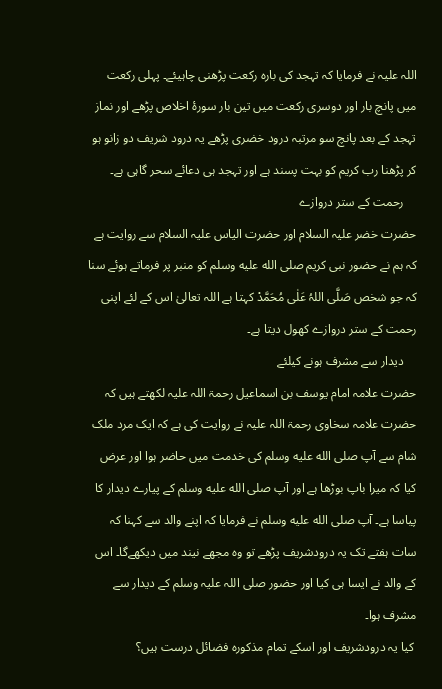اللہ علیہ نے فرمایا کہ تہجد کی بارہ رکعت پڑھنی چاہیئے۔ پہلی رکعت میں پانچ بار اور دوسری رکعت میں تین بار سورۂ اخلاص پڑھے اور نماز تہجد کے بعد پانچ سو مرتبہ درود خضری پڑھے یہ درود شریف دو زانو ہو کر پڑھنا رب کریم کو بہت پسند ہے اور تہجد ہی دعائے سحر گاہی ہے۔
    رحمت کے ستر دروازے
حضرت خضر علیہ السلام اور حضرت الیاس علیہ السلام سے روایت ہے کہ ہم نے حضور نبی کریم صلى الله عليه وسلم کو منبر پر فرماتے ہوئے سنا کہ جو شخص صَلَّی اللہُ عَلٰی مُحَمَّدْ کہتا ہے اللہ تعالیٰ اس کے لئے اپنی رحمت کے ستر دروازے کھول دیتا ہے۔
    دیدار سے مشرف ہونے کیلئے
حضرت علامہ امام یوسف بن اسماعیل رحمۃ اللہ علیہ لکھتے ہیں کہ حضرت علامہ سخاوی رحمۃ اللہ علیہ نے روایت کی ہے کہ ایک مرد ملک شام سے آپ صلى الله عليه وسلم کی خدمت میں حاضر ہوا اور عرض کیا کہ میرا باپ بوڑھا ہے اور آپ صلى الله عليه وسلم کے پیارے دیدار کا پیاسا ہے۔ آپ صلى الله عليه وسلم نے فرمایا کہ اپنے والد سے کہنا کہ سات ہفتے تک یہ درودشریف پڑھے تو وہ مجھے نیند میں دیکھےگا۔ اس کے والد نے ایسا ہی کیا اور حضور صلی اللہ علیہ وسلم کے دیدار سے مشرف ہوا۔
 کیا یہ درودشریف اور اسکے تمام مذکورہ فضائل درست ہیں؟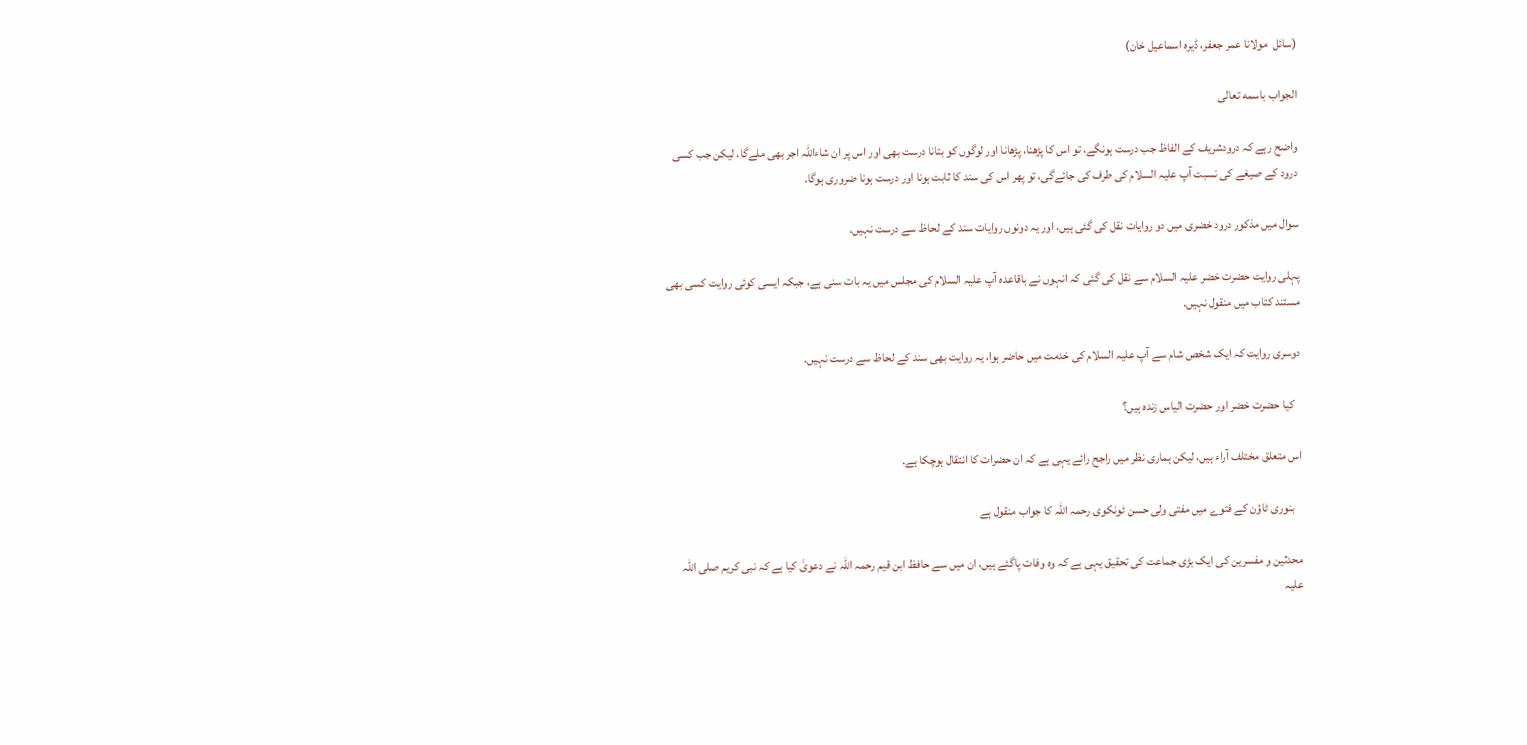(سائل  مولانا عمر جعفر، ڈیرہ اسماعیل خان)

الجواب باسمه تعالی

واضح رہے کہ درودشریف کے الفاظ جب درست ہونگے، تو اس کا پڑھنا، پڑھانا اور لوگوں کو بتانا درست بھی اور اس پر ان شاءاللہ اجر بھی ملےگا، لیکن جب کسی درود کے صیغے کی نسبت آپ علیہ السلام کی طرف کی جائےگی، تو پھر اس کی سند کا ثابت ہونا اور درست ہونا ضروری ہوگا.

سوال میں مذکور درود خضری میں دو روایات نقل کی گئی ہیں، اور یہ دونوں روایات سند کے لحاظ سے درست نہیں.

پہلی روایت حضرت خضر علیہ السلام سے نقل کی گئی کہ انہوں نے باقاعدہ آپ علیہ السلام کی مجلس میں یہ بات سنی ہے، جبکہ ایسی کوئی روایت کسی بھی مستند کتاب میں منقول نہیں.

دوسری روایت کہ ایک شخص شام سے آپ علیہ السلام کی خدمت میں حاضر ہوا، یہ روایت بھی سند کے لحاظ سے درست نہیں.

   كيا حضرت خضر اور حضرت الیاس زندہ ہیں؟

اس متعلق مختلف آراء ہیں، لیکن ہماری نظر میں راجح رائے یہی ہے کہ ان حضرات کا انتقال ہوچکا ہے.

   بنوری ٹاؤن کے فتوے میں مفتی ولی حسن ٹونکوی رحمہ اللہ کا جواب منقول ہے

محدثین و مفسرین کی ایک بڑی جماعت کی تحقیق یہی ہے کہ وہ وفات پاگئے ہیں، ان میں سے حافظ ابن قیم رحمہ اللہ نے دعویٰ کیا ہے کہ نبی کریم صلی اللہ علیہ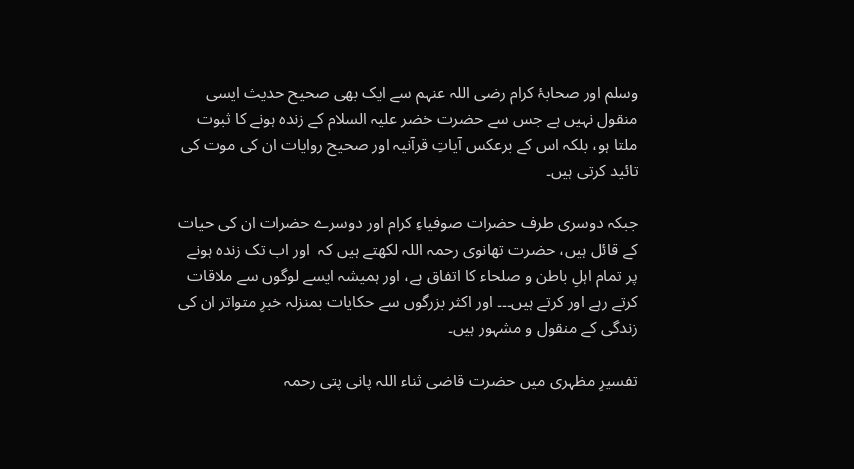وسلم اور صحابۂ کرام رضی اللہ عنہم سے ایک بھی صحیح حدیث ایسی منقول نہیں ہے جس سے حضرت خضر علیہ السلام کے زندہ ہونے کا ثبوت ملتا ہو، بلکہ اس کے برعکس آیاتِ قرآنیہ اور صحیح روایات ان کی موت کی تائید کرتی ہیں۔

جبکہ دوسری طرف حضرات صوفیاءِ کرام اور دوسرے حضرات ان کی حیات کے قائل ہیں، حضرت تھانوی رحمہ اللہ لکھتے ہیں کہ  اور اب تک زندہ ہونے پر تمام اہلِ باطن و صلحاء کا اتفاق ہے، اور ہمیشہ ایسے لوگوں سے ملاقات کرتے رہے اور کرتے ہیں۔۔۔ اور اکثر بزرگوں سے حکایات بمنزلہ خبرِ متواتر ان کی زندگی کے منقول و مشہور ہیں۔

تفسیرِ مظہری میں حضرت قاضی ثناء اللہ پانی پتی رحمہ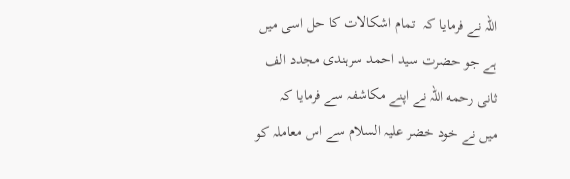اللہ نے فرمایا کہ  تمام اشکالات کا حل اسی میں ہے جو حضرت سید احمد سرہندی مجدد الف ثانی رحمه اللہ نے اپنے مکاشفہ سے فرمایا کہ  میں نے خود خضر علیہ السلام سے اس معاملہ کو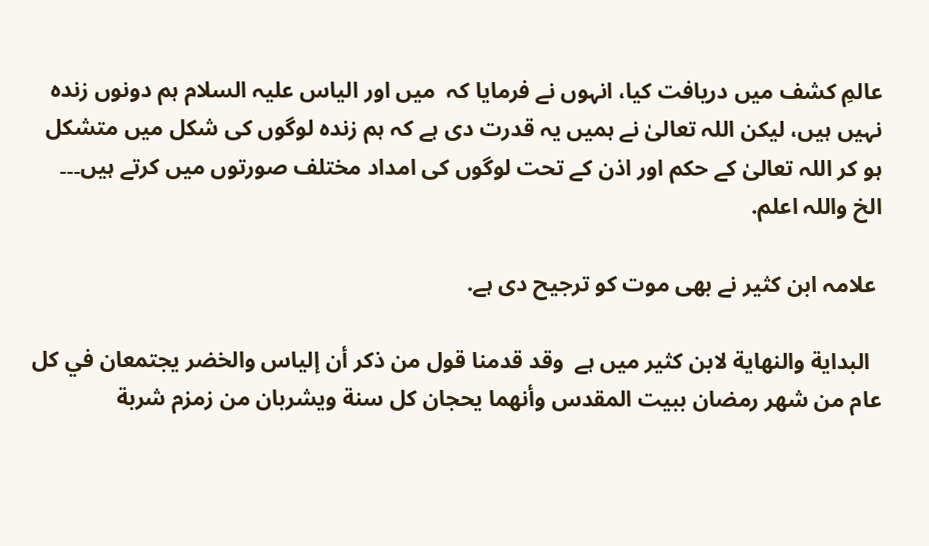عالمِ کشف میں دریافت کیا، انہوں نے فرمایا کہ  میں اور الیاس علیہ السلام ہم دونوں زندہ نہیں ہیں، لیکن اللہ تعالیٰ نے ہمیں یہ قدرت دی ہے کہ ہم زندہ لوگوں کی شکل میں متشکل ہو کر اللہ تعالیٰ کے حکم اور اذن کے تحت لوگوں کی امداد مختلف صورتوں میں کرتے ہیں۔۔۔ الخ واللہ اعلم.

 علامہ ابن کثیر نے بھی موت کو ترجیح دی ہے.

  البداية والنهاية لابن كثير میں ہے  وقد قدمنا قول من ذكر أن إلياس والخضر يجتمعان في كل عام من شهر رمضان ببيت المقدس وأنهما يحجان كل سنة ويشربان من زمزم شربة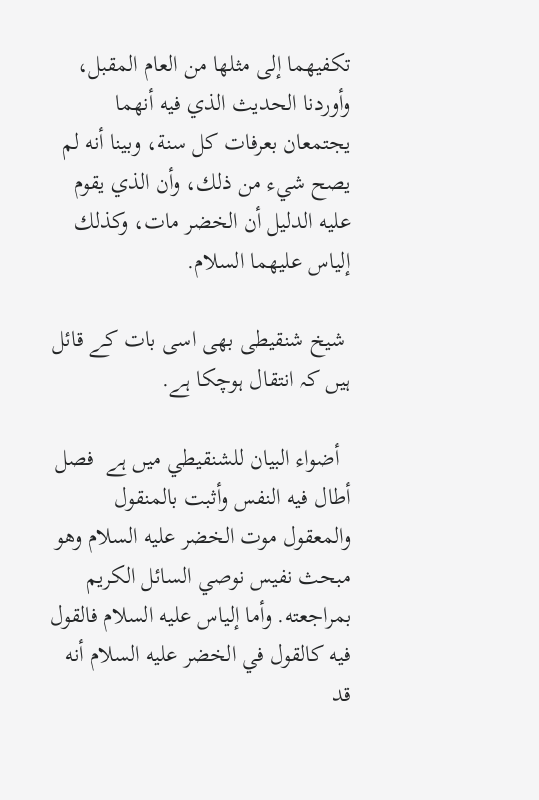تكفيهما إلى مثلها من العام المقبل، وأوردنا الحديث الذي فيه أنهما يجتمعان بعرفات كل سنة، وبينا أنه لم يصح شيء من ذلك، وأن الذي يقوم عليه الدليل أن الخضر مات، وكذلك إلياس عليهما السلام.

 شیخ شنقیطی بھی اسی بات کے قائل ہیں کہ انتقال ہوچکا ہے.

  أضواء البيان للشنقيطي میں ہے  فصل أطال فيه النفس وأثبت بالمنقول والمعقول موت الخضر عليه السلام وهو مبحث نفيس نوصي السائل الكريم بمراجعته. وأما إلياس عليه السلام فالقول فيه كالقول في الخضر عليه السلام أنه قد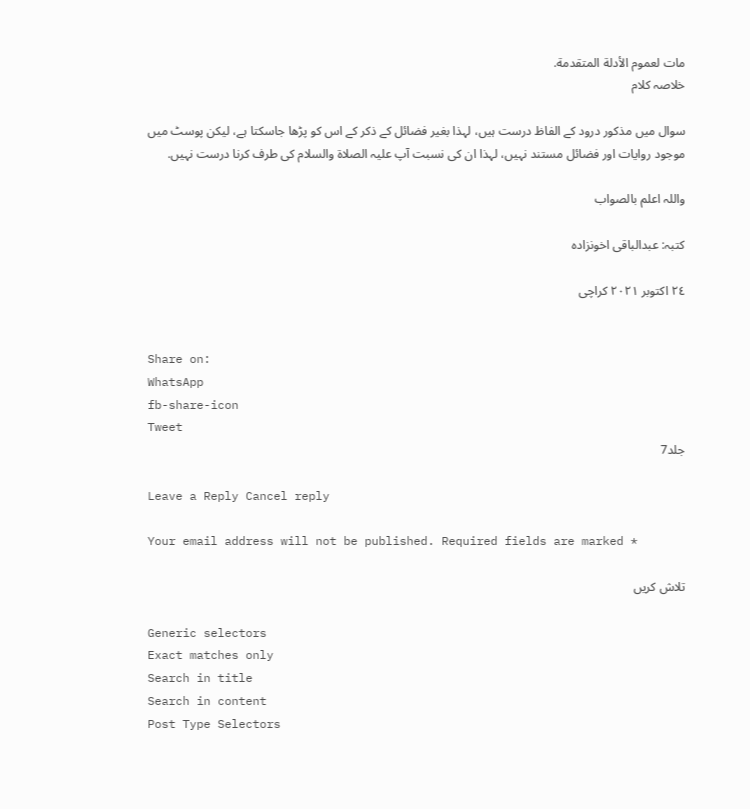مات لعموم الأدلة المتقدمة.
خلاصہ کلام

سوال میں مذکور درود کے الفاظ درست ہیں، لہذا بغیر فضائل کے ذکر کے اس کو پڑھا جاسکتا ہے، لیکن پوسٹ میں موجود روایات اور فضائل مستند نہیں، لہذا ان کی نسبت آپ علیہ الصلاۃ والسلام کی طرف کرنا درست نہیں.

واللہ اعلم بالصواب

کتبہ: عبدالباقی اخونزادہ

٢٤ اکتوبر ٢٠٢١ کراچی


Share on:
WhatsApp
fb-share-icon
Tweet
جلد7

Leave a Reply Cancel reply

Your email address will not be published. Required fields are marked *

تلاش کریں

Generic selectors
Exact matches only
Search in title
Search in content
Post Type Selectors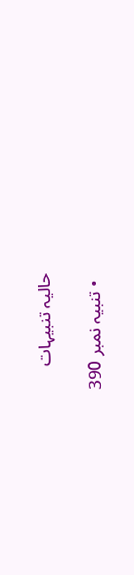حالیہ تنبیہات

  • تنبیہ نمبر 390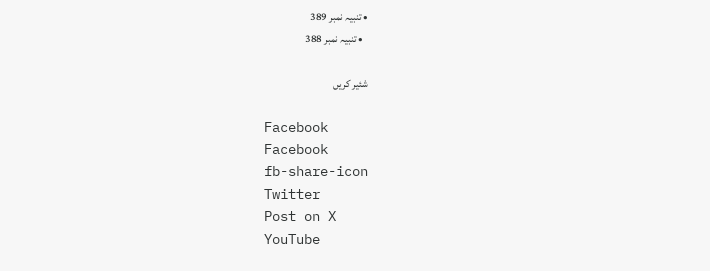• تنبیہ نمبر 389
  • تنبیہ نمبر 388

شئیر کریں

Facebook
Facebook
fb-share-icon
Twitter
Post on X
YouTube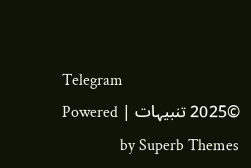Telegram
©2025 تنبیہات | Powered by Superb Themes